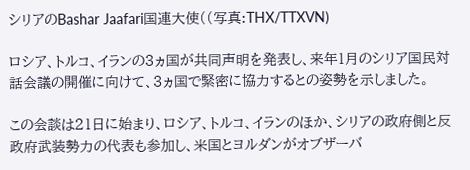シリアのBashar Jaafari国連大使((写真:THX/TTXVN)

ロシア、トルコ、イランの3ヵ国が共同声明を発表し、来年1月のシリア国民対話会議の開催に向けて、3ヵ国で緊密に協力するとの姿勢を示しました。

この会談は21日に始まり、ロシア、トルコ、イランのほか、シリアの政府側と反政府武装勢力の代表も参加し、米国とヨルダンがオブザーバ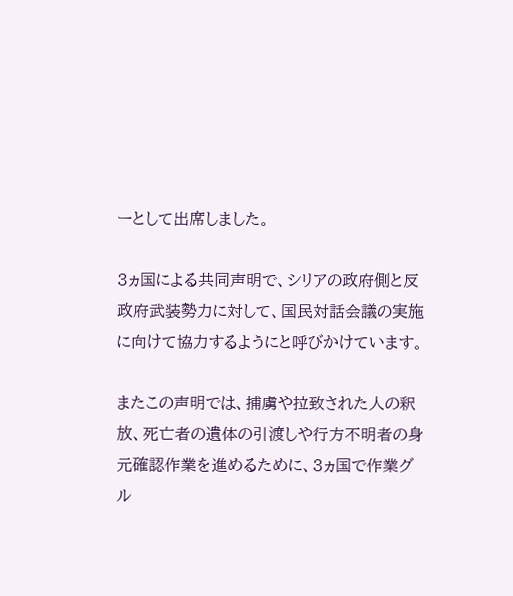ーとして出席しました。

3ヵ国による共同声明で、シリアの政府側と反政府武装勢力に対して、国民対話会議の実施に向けて協力するようにと呼びかけています。

またこの声明では、捕虜や拉致された人の釈放、死亡者の遺体の引渡しや行方不明者の身元確認作業を進めるために、3ヵ国で作業グル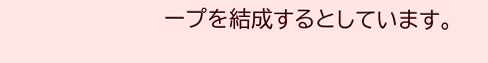ープを結成するとしています。